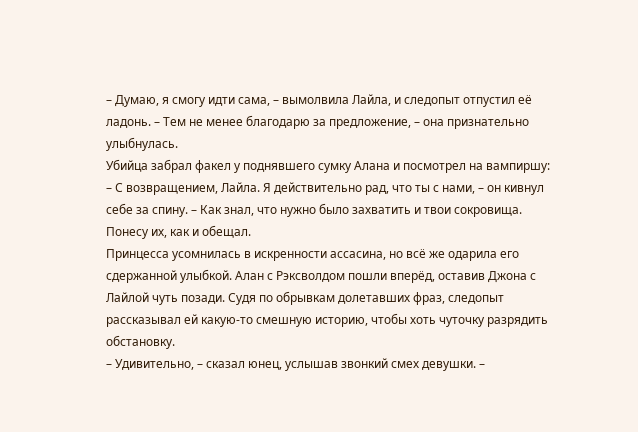– Думаю, я смогу идти сама, – вымолвила Лайла, и следопыт отпустил её ладонь. – Тем не менее благодарю за предложение, – она признательно улыбнулась.
Убийца забрал факел у поднявшего сумку Алана и посмотрел на вампиршу:
– С возвращением, Лайла. Я действительно рад, что ты с нами, – он кивнул себе за спину. – Как знал, что нужно было захватить и твои сокровища. Понесу их, как и обещал.
Принцесса усомнилась в искренности ассасина, но всё же одарила его сдержанной улыбкой. Алан с Рэксволдом пошли вперёд, оставив Джона с Лайлой чуть позади. Судя по обрывкам долетавших фраз, следопыт рассказывал ей какую-то смешную историю, чтобы хоть чуточку разрядить обстановку.
– Удивительно, – сказал юнец, услышав звонкий смех девушки. –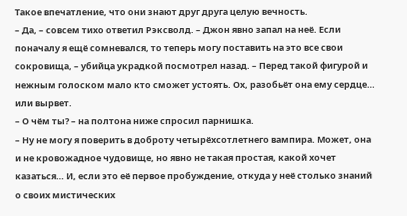Такое впечатление, что они знают друг друга целую вечность.
– Да, – совсем тихо ответил Рэксволд. – Джон явно запал на неё. Если поначалу я ещё сомневался, то теперь могу поставить на это все свои сокровища, – убийца украдкой посмотрел назад. – Перед такой фигурой и нежным голоском мало кто сможет устоять. Ох, разобьёт она ему сердце… или вырвет.
– О чём ты? – на полтона ниже спросил парнишка.
– Ну не могу я поверить в доброту четырёхсотлетнего вампира. Может, она и не кровожадное чудовище, но явно не такая простая, какой хочет казаться… И, если это её первое пробуждение, откуда у неё столько знаний о своих мистических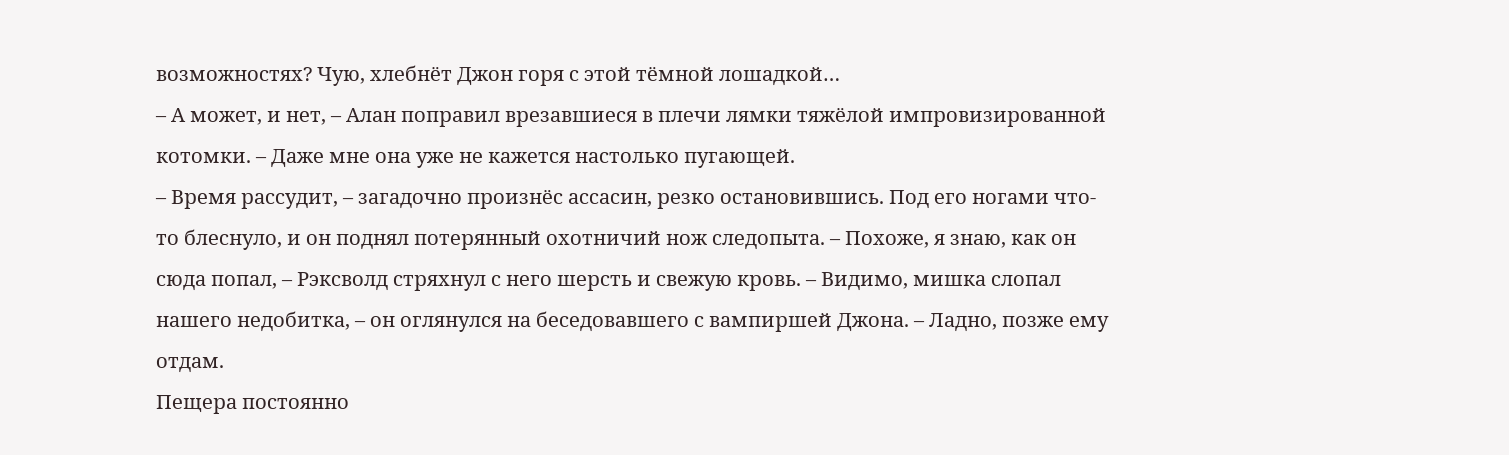возможностях? Чую, хлебнёт Джон горя с этой тёмной лошадкой…
– А может, и нет, – Алан поправил врезавшиеся в плечи лямки тяжёлой импровизированной котомки. – Даже мне она уже не кажется настолько пугающей.
– Время рассудит, – загадочно произнёс ассасин, резко остановившись. Под его ногами что-то блеснуло, и он поднял потерянный охотничий нож следопыта. – Похоже, я знаю, как он сюда попал, – Рэксволд стряхнул с него шерсть и свежую кровь. – Видимо, мишка слопал нашего недобитка, – он оглянулся на беседовавшего с вампиршей Джона. – Ладно, позже ему отдам.
Пещера постоянно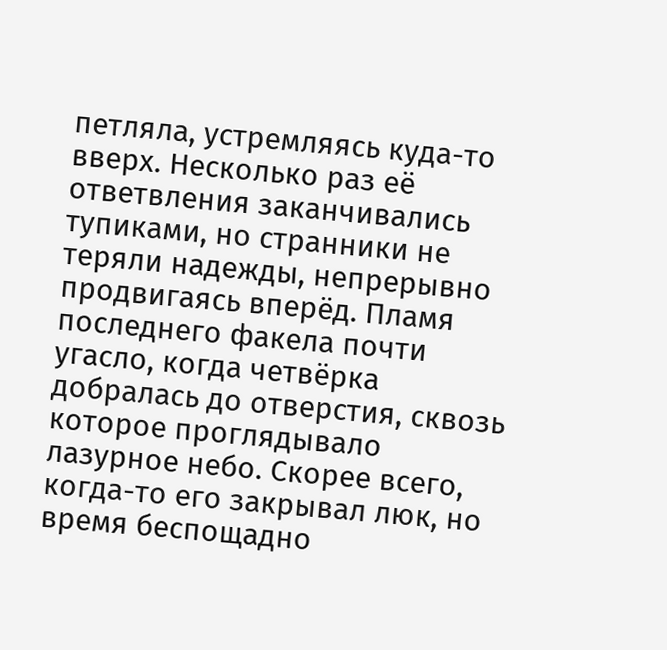петляла, устремляясь куда-то вверх. Несколько раз её ответвления заканчивались тупиками, но странники не теряли надежды, непрерывно продвигаясь вперёд. Пламя последнего факела почти угасло, когда четвёрка добралась до отверстия, сквозь которое проглядывало лазурное небо. Скорее всего, когда-то его закрывал люк, но время беспощадно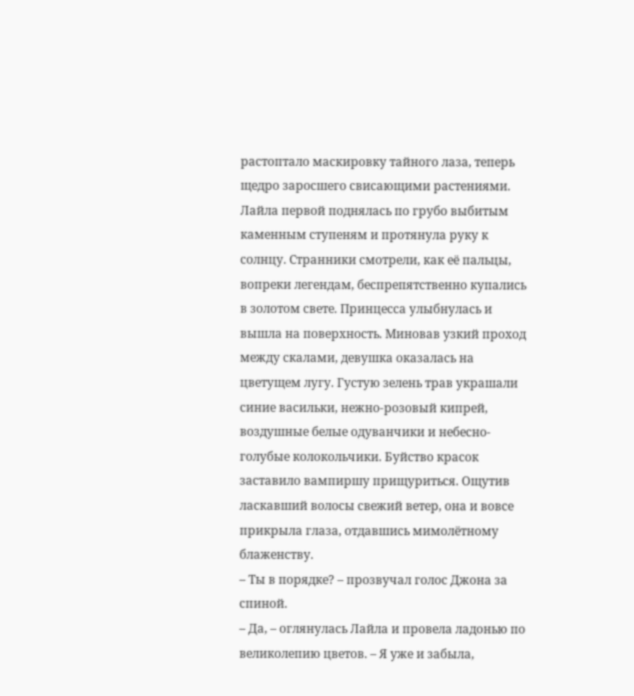растоптало маскировку тайного лаза, теперь щедро заросшего свисающими растениями. Лайла первой поднялась по грубо выбитым каменным ступеням и протянула руку к солнцу. Странники смотрели, как её пальцы, вопреки легендам, беспрепятственно купались в золотом свете. Принцесса улыбнулась и вышла на поверхность. Миновав узкий проход между скалами, девушка оказалась на цветущем лугу. Густую зелень трав украшали синие васильки, нежно-розовый кипрей, воздушные белые одуванчики и небесно-голубые колокольчики. Буйство красок заставило вампиршу прищуриться. Ощутив ласкавший волосы свежий ветер, она и вовсе прикрыла глаза, отдавшись мимолётному блаженству.
– Ты в порядке? – прозвучал голос Джона за спиной.
– Да, – оглянулась Лайла и провела ладонью по великолепию цветов. – Я уже и забыла,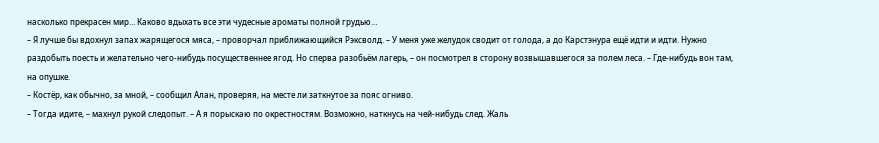насколько прекрасен мир… Каково вдыхать все эти чудесные ароматы полной грудью…
– Я лучше бы вдохнул запах жарящегося мяса, – проворчал приближающийся Рэксволд. – У меня уже желудок сводит от голода, а до Карстэнура ещё идти и идти. Нужно раздобыть поесть и желательно чего-нибудь посущественнее ягод. Но сперва разобьём лагерь, – он посмотрел в сторону возвышавшегося за полем леса. – Где-нибудь вон там, на опушке.
– Костёр, как обычно, за мной, – сообщил Алан, проверяя, на месте ли заткнутое за пояс огниво.
– Тогда идите, – махнул рукой следопыт. – А я порыскаю по окрестностям. Возможно, наткнусь на чей-нибудь след. Жаль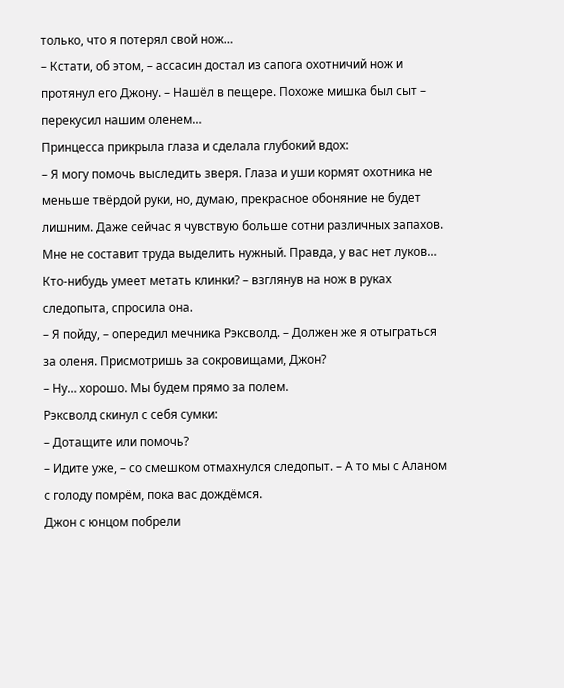только, что я потерял свой нож…
– Кстати, об этом, – ассасин достал из сапога охотничий нож и протянул его Джону. – Нашёл в пещере. Похоже мишка был сыт – перекусил нашим оленем…
Принцесса прикрыла глаза и сделала глубокий вдох:
– Я могу помочь выследить зверя. Глаза и уши кормят охотника не меньше твёрдой руки, но, думаю, прекрасное обоняние не будет лишним. Даже сейчас я чувствую больше сотни различных запахов. Мне не составит труда выделить нужный. Правда, у вас нет луков… Кто-нибудь умеет метать клинки? – взглянув на нож в руках следопыта, спросила она.
– Я пойду, – опередил мечника Рэксволд. – Должен же я отыграться за оленя. Присмотришь за сокровищами, Джон?
– Ну… хорошо. Мы будем прямо за полем.
Рэксволд скинул с себя сумки:
– Дотащите или помочь?
– Идите уже, – со смешком отмахнулся следопыт. – А то мы с Аланом с голоду помрём, пока вас дождёмся.
Джон с юнцом побрели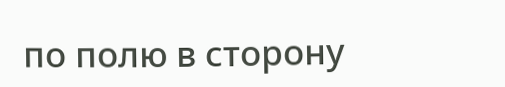по полю в сторону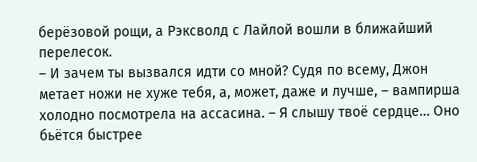берёзовой рощи, а Рэксволд с Лайлой вошли в ближайший перелесок.
– И зачем ты вызвался идти со мной? Судя по всему, Джон метает ножи не хуже тебя, а, может, даже и лучше, – вампирша холодно посмотрела на ассасина. – Я слышу твоё сердце… Оно бьётся быстрее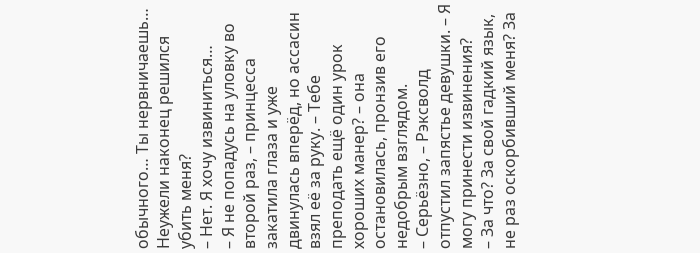обычного… Ты нервничаешь… Неужели наконец решился убить меня?
– Нет. Я хочу извиниться…
– Я не попадусь на уловку во второй раз, – принцесса закатила глаза и уже двинулась вперёд, но ассасин взял её за руку. – Тебе преподать ещё один урок хороших манер? – она остановилась, пронзив его недобрым взглядом.
– Серьёзно, – Рэксволд отпустил запястье девушки. – Я могу принести извинения?
– За что? За свой гадкий язык, не раз оскорбивший меня? За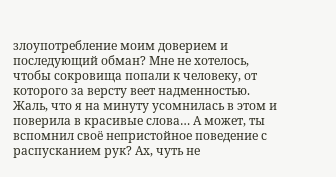злоупотребление моим доверием и последующий обман? Мне не хотелось, чтобы сокровища попали к человеку, от которого за версту веет надменностью. Жаль, что я на минуту усомнилась в этом и поверила в красивые слова… А может, ты вспомнил своё непристойное поведение с распусканием рук? Ах, чуть не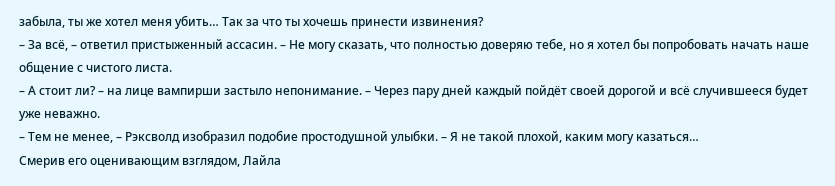забыла, ты же хотел меня убить… Так за что ты хочешь принести извинения?
– За всё, – ответил пристыженный ассасин. – Не могу сказать, что полностью доверяю тебе, но я хотел бы попробовать начать наше общение с чистого листа.
– А стоит ли? – на лице вампирши застыло непонимание. – Через пару дней каждый пойдёт своей дорогой и всё случившееся будет уже неважно.
– Тем не менее, – Рэксволд изобразил подобие простодушной улыбки. – Я не такой плохой, каким могу казаться…
Смерив его оценивающим взглядом, Лайла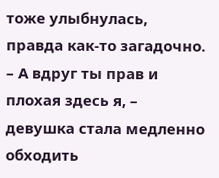тоже улыбнулась, правда как-то загадочно.
– А вдруг ты прав и плохая здесь я, – девушка стала медленно обходить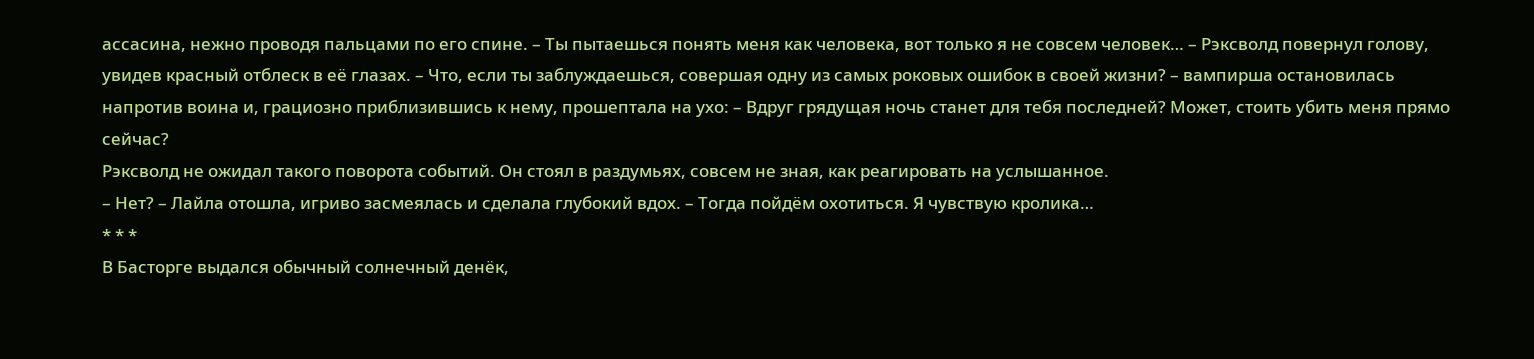ассасина, нежно проводя пальцами по его спине. – Ты пытаешься понять меня как человека, вот только я не совсем человек… – Рэксволд повернул голову, увидев красный отблеск в её глазах. – Что, если ты заблуждаешься, совершая одну из самых роковых ошибок в своей жизни? – вампирша остановилась напротив воина и, грациозно приблизившись к нему, прошептала на ухо: – Вдруг грядущая ночь станет для тебя последней? Может, стоить убить меня прямо сейчас?
Рэксволд не ожидал такого поворота событий. Он стоял в раздумьях, совсем не зная, как реагировать на услышанное.
– Нет? – Лайла отошла, игриво засмеялась и сделала глубокий вдох. – Тогда пойдём охотиться. Я чувствую кролика…
* * *
В Басторге выдался обычный солнечный денёк,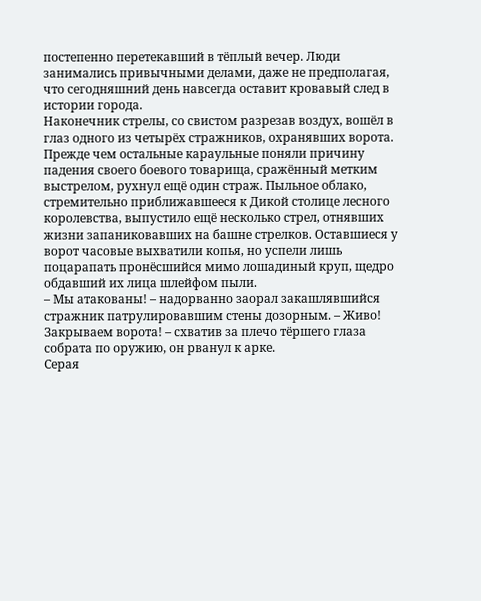постепенно перетекавший в тёплый вечер. Люди занимались привычными делами, даже не предполагая, что сегодняшний день навсегда оставит кровавый след в истории города.
Наконечник стрелы, со свистом разрезав воздух, вошёл в глаз одного из четырёх стражников, охранявших ворота. Прежде чем остальные караульные поняли причину падения своего боевого товарища, сражённый метким выстрелом, рухнул ещё один страж. Пыльное облако, стремительно приближавшееся к Дикой столице лесного королевства, выпустило ещё несколько стрел, отнявших жизни запаниковавших на башне стрелков. Оставшиеся у ворот часовые выхватили копья, но успели лишь поцарапать пронёсшийся мимо лошадиный круп, щедро обдавший их лица шлейфом пыли.
– Мы атакованы! – надорванно заорал закашлявшийся стражник патрулировавшим стены дозорным. – Живо! Закрываем ворота! – схватив за плечо тёршего глаза собрата по оружию, он рванул к арке.
Серая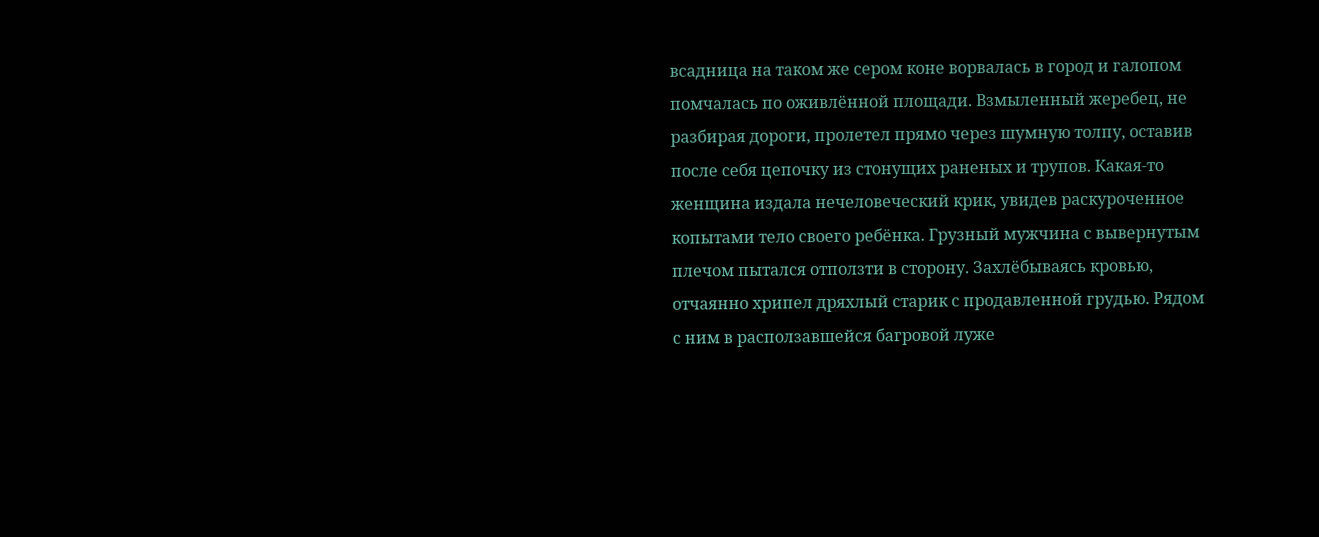всадница на таком же сером коне ворвалась в город и галопом помчалась по оживлённой площади. Взмыленный жеребец, не разбирая дороги, пролетел прямо через шумную толпу, оставив после себя цепочку из стонущих раненых и трупов. Какая-то женщина издала нечеловеческий крик, увидев раскуроченное копытами тело своего ребёнка. Грузный мужчина с вывернутым плечом пытался отползти в сторону. Захлёбываясь кровью, отчаянно хрипел дряхлый старик с продавленной грудью. Рядом с ним в расползавшейся багровой луже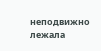неподвижно лежала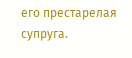его престарелая супруга.